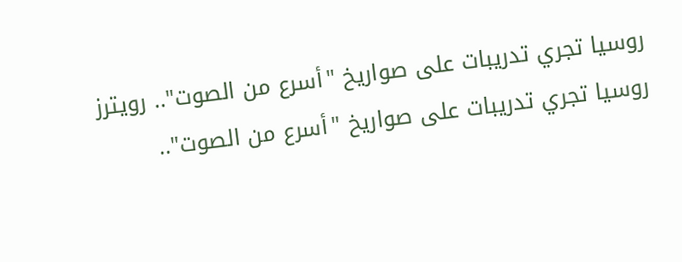روسيا تجري تدريبات على صواريخ "أسرع من الصوت".. رويترز
روسيا تجري تدريبات على صواريخ "أسرع من الصوت"..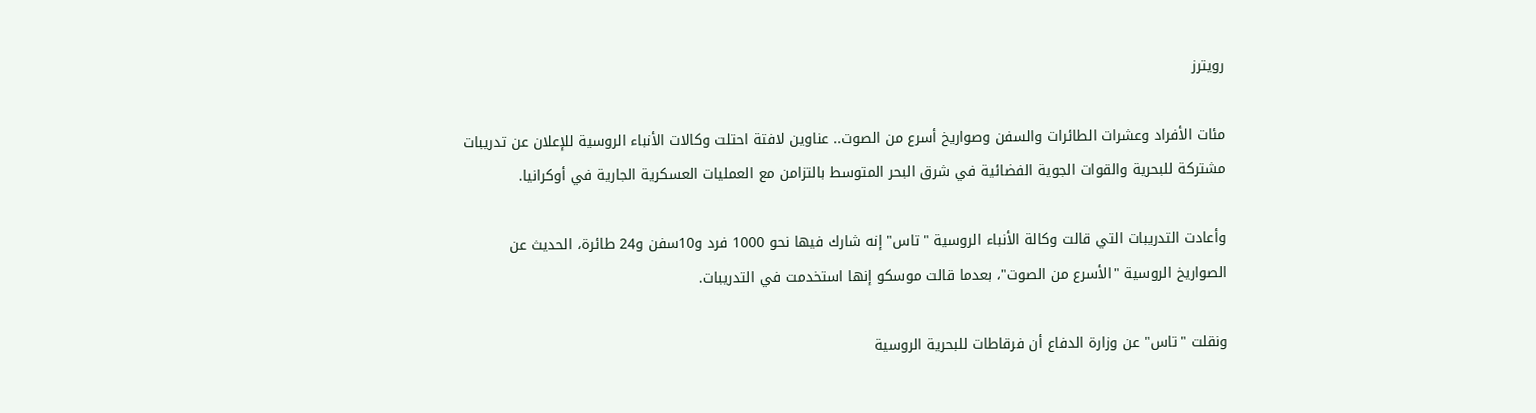رويترز

مئات الأفراد وعشرات الطائرات والسفن وصواريخ أسرع من الصوت.. عناوين لافتة احتلت وكالات الأنباء الروسية للإعلان عن تدريبات مشتركة للبحرية والقوات الجوية الفضائية في شرق البحر المتوسط بالتزامن مع العمليات العسكرية الجارية في أوكرانيا.

وأعادت التدريبات التي قالت وكالة الأنباء الروسية "تاس" إنه شارك فيها نحو 1000 فرد و10سفن و24 طائرة، الحديث عن الصواريخ الروسية "الأسرع من الصوت"، بعدما قالت موسكو إنها استخدمت في التدريبات.

ونقلت "تاس" عن وزارة الدفاع أن فرقاطات للبحرية الروسية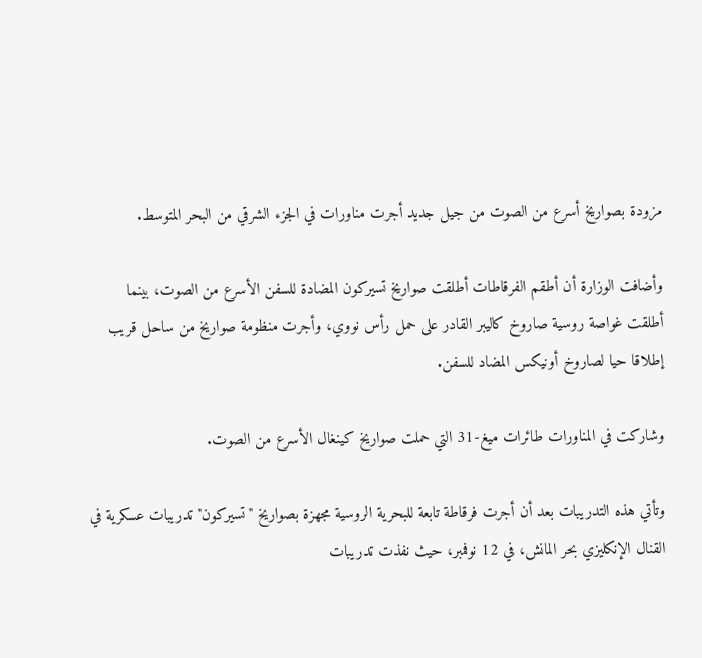مزودة بصواريخ أسرع من الصوت من جيل جديد أجرت مناورات في الجزء الشرقي من البحر المتوسط.

وأضافت الوزارة أن أطقم الفرقاطات أطلقت صواريخ تسيركون المضادة للسفن الأسرع من الصوت، بينما أطلقت غواصة روسية صاروخ كاليبر القادر على حمل رأس نووي، وأجرت منظومة صواريخ من ساحل قريب إطلاقا حيا لصاروخ أونيكس المضاد للسفن.

وشاركت في المناورات طائرات ميغ-31 التي حملت صواريخ كينغال الأسرع من الصوت.

وتأتي هذه التدريبات بعد أن أجرت فرقاطة تابعة للبحرية الروسية مجهزة بصواريخ "تسيركون" تدريبات عسكرية في القنال الإنكليزي بحر المانش، في 12 نوفمبر، حيث نفذت تدريبات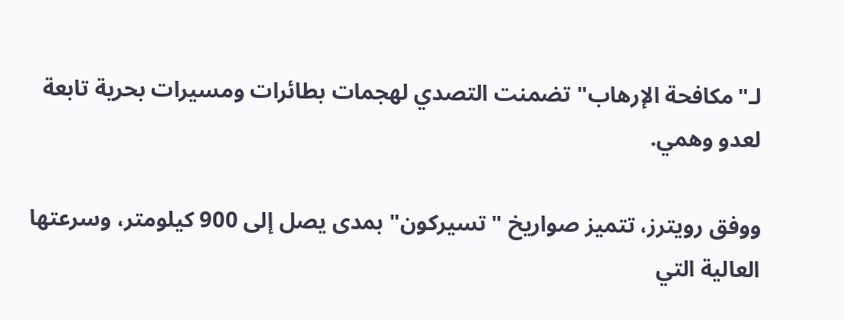لـ"مكافحة الإرهاب" تضمنت التصدي لهجمات بطائرات ومسيرات بحرية تابعة لعدو وهمي.

ووفق رويترز، تتميز صواريخ "تسيركون" بمدى يصل إلى 900 كيلومتر، وسرعتها العالية التي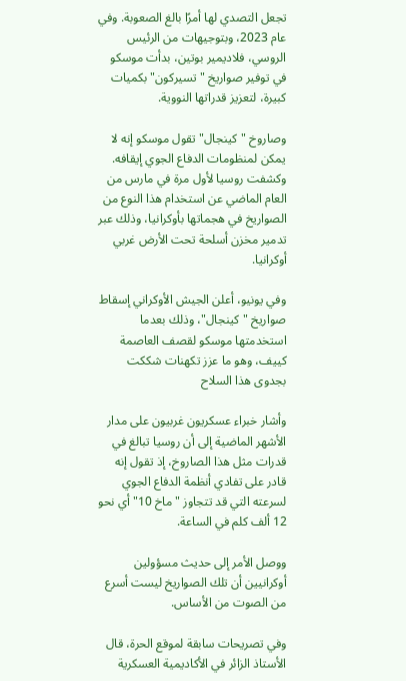تجعل التصدي لها أمرًا بالغ الصعوبة. وفي عام 2023، وبتوجيهات من الرئيس الروسي، فلاديمير بوتين، بدأت موسكو في توفير صواريخ "تسيركون" بكميات كبيرة، لتعزيز قدراتها النووية.

وصاروخ "كينجال" تقول موسكو إنه لا يمكن لمنظومات الدفاع الجوي إيقافه. وكشفت روسيا لأول مرة في مارس من العام الماضي عن استخدام هذا النوع من الصواريخ في هجماتها بأوكرانيا، وذلك عبر تدمير مخزن أسلحة تحت الأرض غربي أوكرانيا.

وفي يونيو، أعلن الجيش الأوكراني إسقاط صواريخ "كينجال"، وذلك بعدما استخدمتها موسكو لقصف العاصمة كييف، وهو ما عزز تكهنات شككت بجدوى هذا السلاح

وأشار خبراء عسكريون غربيون على مدار الأشهر الماضية إلى أن روسيا تبالغ في قدرات مثل هذا الصاروخ، إذ تقول إنه قادر على تفادي أنظمة الدفاع الجوي لسرعته التي قد تتجاوز "ماخ 10" أي نحو 12 ألف كلم في الساعة.

ووصل الأمر إلى حديث مسؤولين أوكرانيين أن تلك الصواريخ ليست أسرع من الصوت من الأساس.

وفي تصريحات سابقة لموقع الحرة، قال الأستاذ الزائر في الأكاديمية العسكرية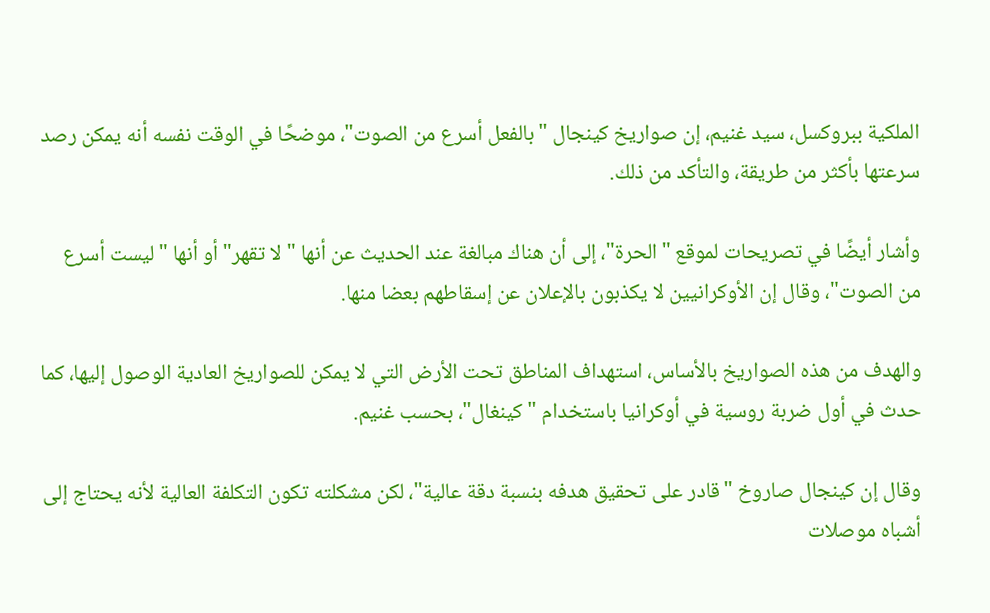الملكية ببروكسل، سيد غنيم، إن صواريخ كينجال "بالفعل أسرع من الصوت"، موضحًا في الوقت نفسه أنه يمكن رصد سرعتها بأكثر من طريقة، والتأكد من ذلك.

وأشار أيضًا في تصريحات لموقع "الحرة"، إلى أن هناك مبالغة عند الحديث عن أنها "لا تقهر" أو أنها "ليست أسرع من الصوت"، وقال إن الأوكرانيين لا يكذبون بالإعلان عن إسقاطهم بعضا منها.

والهدف من هذه الصواريخ بالأساس، استهداف المناطق تحت الأرض التي لا يمكن للصواريخ العادية الوصول إليها، كما حدث في أول ضربة روسية في أوكرانيا باستخدام "كينغال"، بحسب غنيم.

وقال إن كينجال صاروخ "قادر على تحقيق هدفه بنسبة دقة عالية"، لكن مشكلته تكون التكلفة العالية لأنه يحتاج إلى أشباه موصلات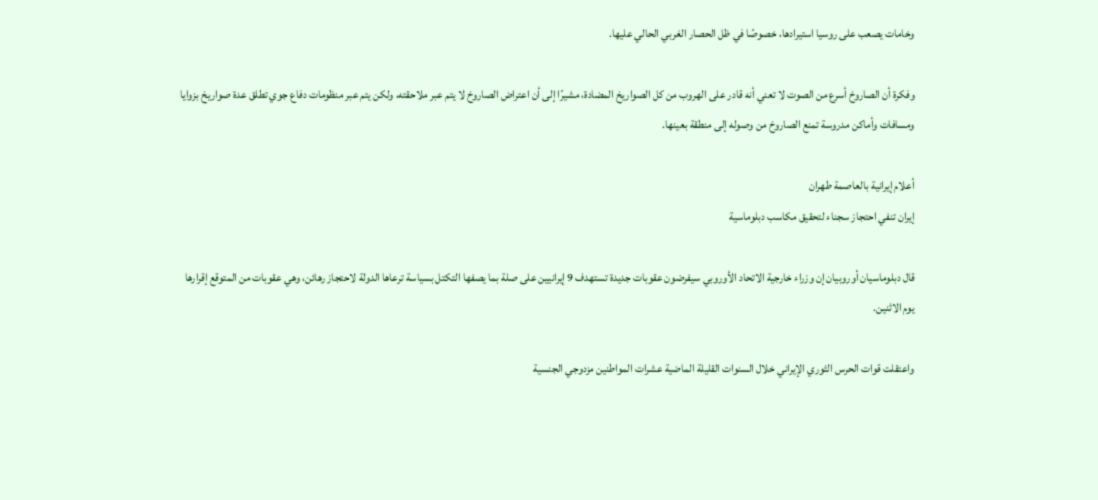وخامات يصعب على روسيا استيرادها، خصوصًا في ظل الحصار الغربي الحالي عليها.

وفكرة أن الصاروخ أسرع من الصوت لا تعني أنه قادر على الهروب من كل الصواريخ المضادة، مشيرًا إلى أن اعتراض الصاروخ لا يتم عبر ملاحقته، ولكن يتم عبر منظومات دفاع جوي تطلق عدة صواريخ بزوايا ومسافات وأماكن مدروسة تمنع الصاروخ من وصوله إلى منطقة بعينها.

أعلام إيرانية بالعاصمة طهران
إيران تنفي احتجاز سجناء لتحقيق مكاسب دبلوماسية

قال دبلوماسيان أوروبيان إن وزراء خارجية الاتحاد الأوروبي سيفرضون عقوبات جديدة تستهدف 9 إيرانيين على صلة بما يصفها التكتل بسياسة ترعاها الدولة لاحتجاز رهائن، وهي عقوبات من المتوقع إقرارها يوم الاثنين.

واعتقلت قوات الحرس الثوري الإيراني خلال السنوات القليلة الماضية عشرات المواطنين مزدوجي الجنسية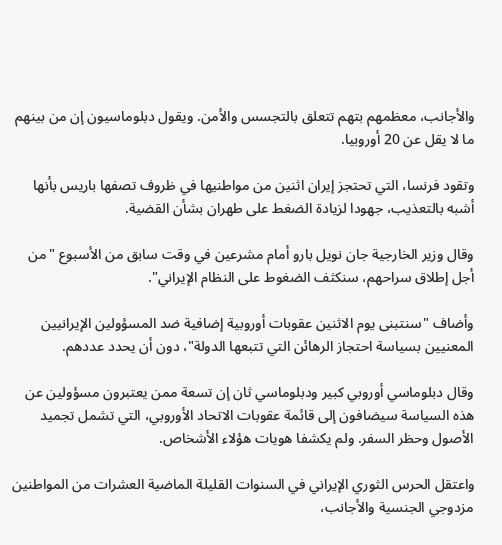والأجانب، معظمهم بتهم تتعلق بالتجسس والأمن. ويقول دبلوماسيون إن من بينهم ما لا يقل عن 20 أوروبيا.

وتقود فرنسا، التي تحتجز إيران اثنين من مواطنيها في ظروف تصفها باريس بأنها أشبه بالتعذيب، جهودا لزيادة الضغط على طهران بشأن القضية.

وقال وزير الخارجية جان نويل بارو أمام مشرعين في وقت سابق من الأسبوع "من أجل إطلاق سراحهم، سنكثف الضغوط على النظام الإيراني".

وأضاف "سنتبنى يوم الاثنين عقوبات أوروبية إضافية ضد المسؤولين الإيرانيين المعنيين بسياسة احتجاز الرهائن التي تتبعها الدولة"، دون أن يحدد عددهم.

وقال دبلوماسي أوروبي كبير ودبلوماسي ثان إن تسعة ممن يعتبرون مسؤولين عن هذه السياسة سيضافون إلى قائمة عقوبات الاتحاد الأوروبي، التي تشمل تجميد الأصول وحظر السفر. ولم يكشفا هويات هؤلاء الأشخاص.

واعتقل الحرس الثوري الإيراني في السنوات القليلة الماضية العشرات من المواطنين مزدوجي الجنسية والأجانب،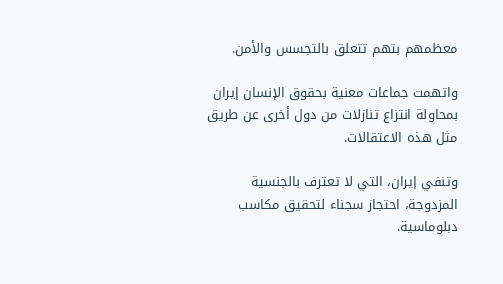معظمهم بتهم تتعلق بالتجسس والأمن.

واتهمت جماعات معنية بحقوق الإنسان إيران بمحاولة انتزاع تنازلات من دول أخرى عن طريق مثل هذه الاعتقالات.

وتنفي إيران، التي لا تعترف بالجنسية المزدوجة، احتجاز سجناء لتحقيق مكاسب دبلوماسية.